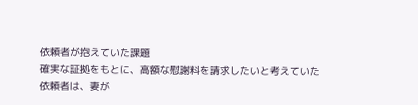依頼者が抱えていた課題
確実な証拠をもとに、高額な慰謝料を請求したいと考えていた
依頼者は、妻が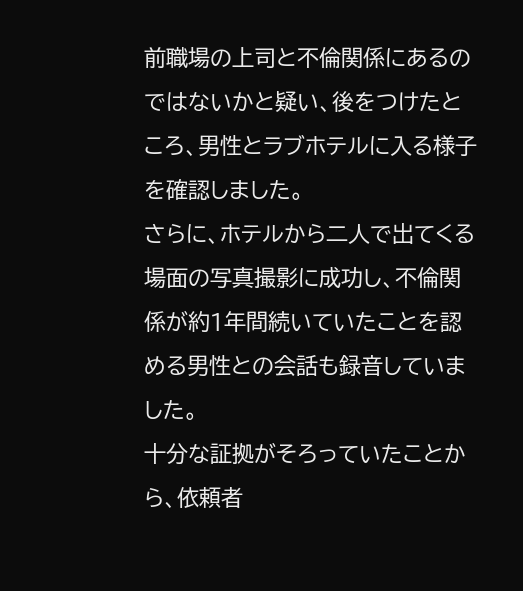前職場の上司と不倫関係にあるのではないかと疑い、後をつけたところ、男性とラブホテルに入る様子を確認しました。
さらに、ホテルから二人で出てくる場面の写真撮影に成功し、不倫関係が約1年間続いていたことを認める男性との会話も録音していました。
十分な証拠がそろっていたことから、依頼者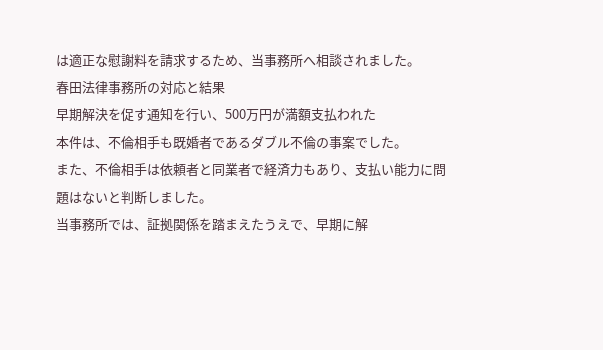は適正な慰謝料を請求するため、当事務所へ相談されました。
春田法律事務所の対応と結果
早期解決を促す通知を行い、500万円が満額支払われた
本件は、不倫相手も既婚者であるダブル不倫の事案でした。
また、不倫相手は依頼者と同業者で経済力もあり、支払い能力に問題はないと判断しました。
当事務所では、証拠関係を踏まえたうえで、早期に解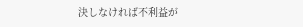決しなければ不利益が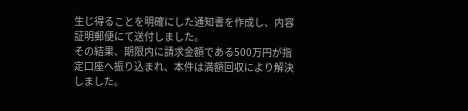生じ得ることを明確にした通知書を作成し、内容証明郵便にて送付しました。
その結果、期限内に請求金額である500万円が指定口座へ振り込まれ、本件は満額回収により解決しました。